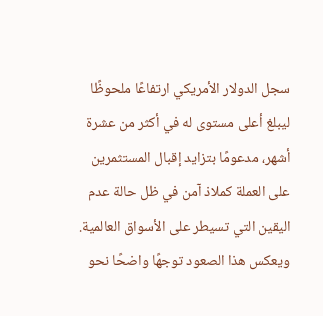سجل الدولار الأمريكي ارتفاعًا ملحوظًا ليبلغ أعلى مستوى له في أكثر من عشرة أشهر، مدعومًا بتزايد إقبال المستثمرين على العملة كملاذ آمن في ظل حالة عدم اليقين التي تسيطر على الأسواق العالمية. ويعكس هذا الصعود توجهًا واضحًا نحو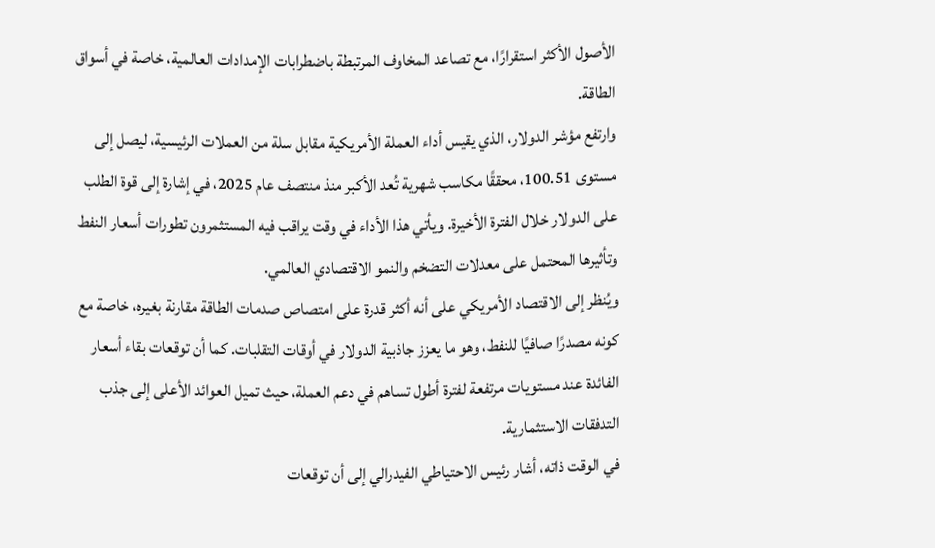الأصول الأكثر استقرارًا، مع تصاعد المخاوف المرتبطة باضطرابات الإمدادات العالمية، خاصة في أسواق الطاقة.
وارتفع مؤشر الدولار، الذي يقيس أداء العملة الأمريكية مقابل سلة من العملات الرئيسية، ليصل إلى مستوى 100.51، محققًا مكاسب شهرية تُعد الأكبر منذ منتصف عام 2025، في إشارة إلى قوة الطلب على الدولار خلال الفترة الأخيرة. ويأتي هذا الأداء في وقت يراقب فيه المستثمرون تطورات أسعار النفط وتأثيرها المحتمل على معدلات التضخم والنمو الاقتصادي العالمي.
ويُنظر إلى الاقتصاد الأمريكي على أنه أكثر قدرة على امتصاص صدمات الطاقة مقارنة بغيره، خاصة مع كونه مصدرًا صافيًا للنفط، وهو ما يعزز جاذبية الدولار في أوقات التقلبات. كما أن توقعات بقاء أسعار الفائدة عند مستويات مرتفعة لفترة أطول تساهم في دعم العملة، حيث تميل العوائد الأعلى إلى جذب التدفقات الاستثمارية.
في الوقت ذاته، أشار رئيس الاحتياطي الفيدرالي إلى أن توقعات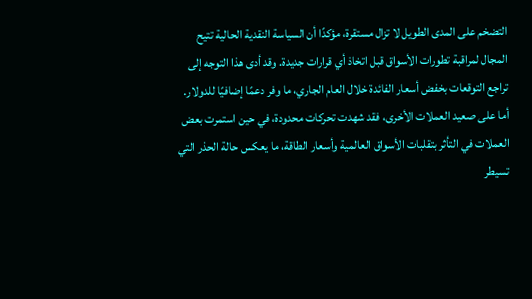التضخم على المدى الطويل لا تزال مستقرة، مؤكدًا أن السياسة النقدية الحالية تتيح المجال لمراقبة تطورات الأسواق قبل اتخاذ أي قرارات جديدة. وقد أدى هذا التوجه إلى تراجع التوقعات بخفض أسعار الفائدة خلال العام الجاري، ما وفر دعمًا إضافيًا للدولار.
أما على صعيد العملات الأخرى، فقد شهدت تحركات محدودة، في حين استمرت بعض العملات في التأثر بتقلبات الأسواق العالمية وأسعار الطاقة، ما يعكس حالة الحذر التي تسيطر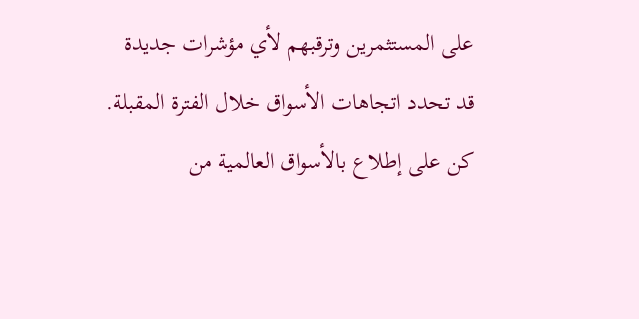على المستثمرين وترقبهم لأي مؤشرات جديدة قد تحدد اتجاهات الأسواق خلال الفترة المقبلة.
كن على إطلاع بالأسواق العالمية من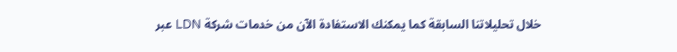خلال تحليلاتنا السابقة كما يمكنك الاستفادة الآن من خدمات شركة LDN عبر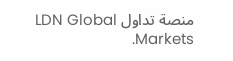منصة تداول LDN Global Markets.